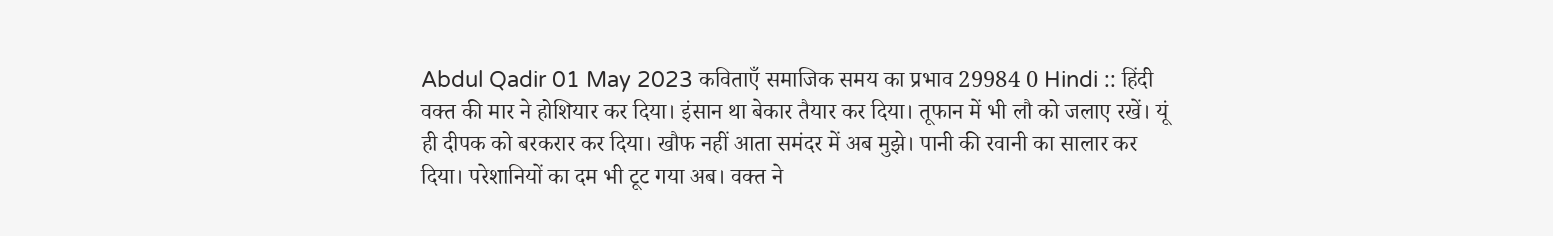Abdul Qadir 01 May 2023 कविताएँ समाजिक समय का प्रभाव 29984 0 Hindi :: हिंदी
वक्त की मार ने होशियार कर दिया। इंसान था बेकार तैयार कर दिया। तूफान में भी लौ को जलाए रखें। यूं ही दीपक को बरकरार कर दिया। खौफ नहीं आता समंदर में अब मुझे। पानी की रवानी का सालार कर दिया। परेशानियों का दम भी टूट गया अब। वक्त ने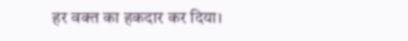हर वक्त का हकदार कर दिया।